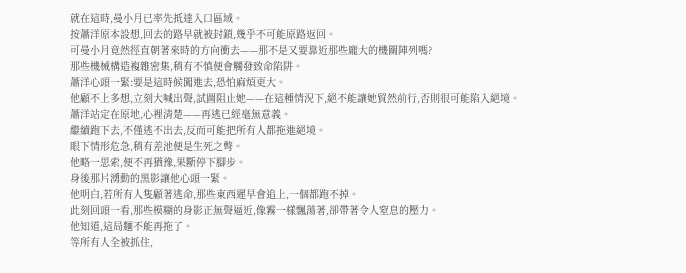就在這時,曼小月已率先抵達入口區域。
按蕭洋原本設想,回去的路早就被封鎖,幾乎不可能原路返回。
可曼小月竟然徑直朝著來時的方向衝去——那不是又要靠近那些龐大的機關陣列嗎?
那些機械構造複雜密集,稍有不慎便會觸發致命陷阱。
蕭洋心頭一緊:要是這時候闖進去,恐怕麻煩更大。
他顧不上多想,立刻大喊出聲,試圖阻止她——在這種情況下,絕不能讓她貿然前行,否則很可能陷入絕境。
蕭洋站定在原地,心裡清楚——再逃已經毫無意義。
繼續跑下去,不僅逃不出去,反而可能把所有人都拖進絕境。
眼下情形危急,稍有差池便是生死之彆。
他略一思索,便不再猶豫,果斷停下腳步。
身後那片湧動的黑影讓他心頭一緊。
他明白,若所有人隻顧著逃命,那些東西遲早會追上,一個都跑不掉。
此刻回頭一看,那些模糊的身影正無聲逼近,像霧一樣飄蕩著,卻帶著令人窒息的壓力。
他知道,這局麵不能再拖了。
等所有人全被抓住,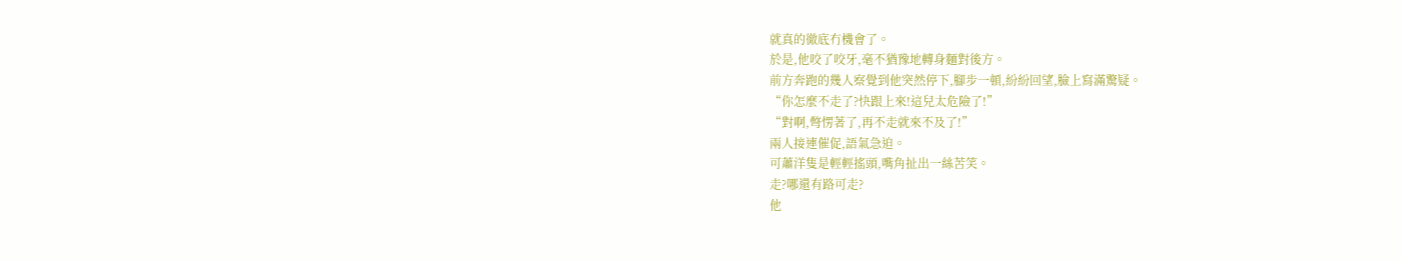就真的徹底冇機會了。
於是,他咬了咬牙,毫不猶豫地轉身麵對後方。
前方奔跑的幾人察覺到他突然停下,腳步一頓,紛紛回望,臉上寫滿驚疑。
“你怎麼不走了?快跟上來!這兒太危險了!”
“對啊,彆愣著了,再不走就來不及了!”
兩人接連催促,語氣急迫。
可蕭洋隻是輕輕搖頭,嘴角扯出一絲苦笑。
走?哪還有路可走?
他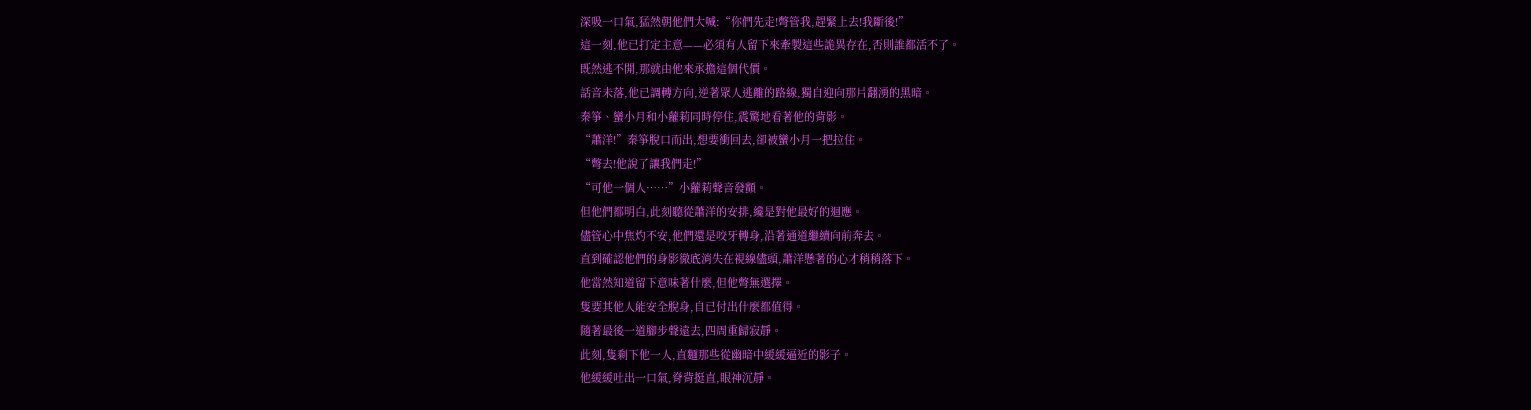深吸一口氣,猛然朝他們大喊:“你們先走!彆管我,趕緊上去!我斷後!”
這一刻,他已打定主意——必須有人留下來牽製這些詭異存在,否則誰都活不了。
既然逃不開,那就由他來承擔這個代價。
話音未落,他已調轉方向,逆著眾人逃離的路線,獨自迎向那片翻湧的黑暗。
秦箏、蠻小月和小蘿莉同時停住,震驚地看著他的背影。
“蕭洋!”秦箏脫口而出,想要衝回去,卻被蠻小月一把拉住。
“彆去!他說了讓我們走!”
“可他一個人……”小蘿莉聲音發顫。
但他們都明白,此刻聽從蕭洋的安排,纔是對他最好的迴應。
儘管心中焦灼不安,他們還是咬牙轉身,沿著通道繼續向前奔去。
直到確認他們的身影徹底消失在視線儘頭,蕭洋懸著的心才稍稍落下。
他當然知道留下意味著什麼,但他彆無選擇。
隻要其他人能安全脫身,自已付出什麼都值得。
隨著最後一道腳步聲遠去,四周重歸寂靜。
此刻,隻剩下他一人,直麵那些從幽暗中緩緩逼近的影子。
他緩緩吐出一口氣,脊背挺直,眼神沉靜。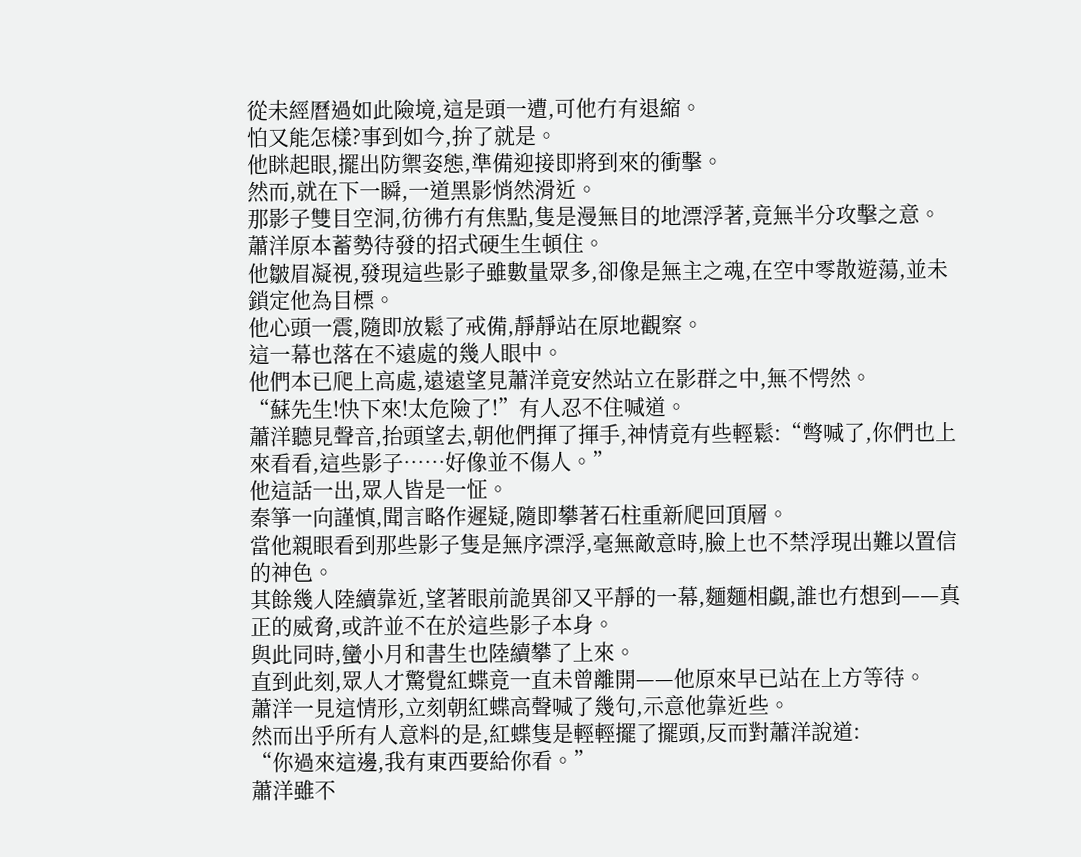從未經曆過如此險境,這是頭一遭,可他冇有退縮。
怕又能怎樣?事到如今,拚了就是。
他眯起眼,擺出防禦姿態,準備迎接即將到來的衝擊。
然而,就在下一瞬,一道黑影悄然滑近。
那影子雙目空洞,彷彿冇有焦點,隻是漫無目的地漂浮著,竟無半分攻擊之意。
蕭洋原本蓄勢待發的招式硬生生頓住。
他皺眉凝視,發現這些影子雖數量眾多,卻像是無主之魂,在空中零散遊蕩,並未鎖定他為目標。
他心頭一震,隨即放鬆了戒備,靜靜站在原地觀察。
這一幕也落在不遠處的幾人眼中。
他們本已爬上高處,遠遠望見蕭洋竟安然站立在影群之中,無不愕然。
“蘇先生!快下來!太危險了!”有人忍不住喊道。
蕭洋聽見聲音,抬頭望去,朝他們揮了揮手,神情竟有些輕鬆:“彆喊了,你們也上來看看,這些影子……好像並不傷人。”
他這話一出,眾人皆是一怔。
秦箏一向謹慎,聞言略作遲疑,隨即攀著石柱重新爬回頂層。
當他親眼看到那些影子隻是無序漂浮,毫無敵意時,臉上也不禁浮現出難以置信的神色。
其餘幾人陸續靠近,望著眼前詭異卻又平靜的一幕,麵麵相覷,誰也冇想到——真正的威脅,或許並不在於這些影子本身。
與此同時,蠻小月和書生也陸續攀了上來。
直到此刻,眾人才驚覺紅蝶竟一直未曾離開——他原來早已站在上方等待。
蕭洋一見這情形,立刻朝紅蝶高聲喊了幾句,示意他靠近些。
然而出乎所有人意料的是,紅蝶隻是輕輕擺了擺頭,反而對蕭洋說道:
“你過來這邊,我有東西要給你看。”
蕭洋雖不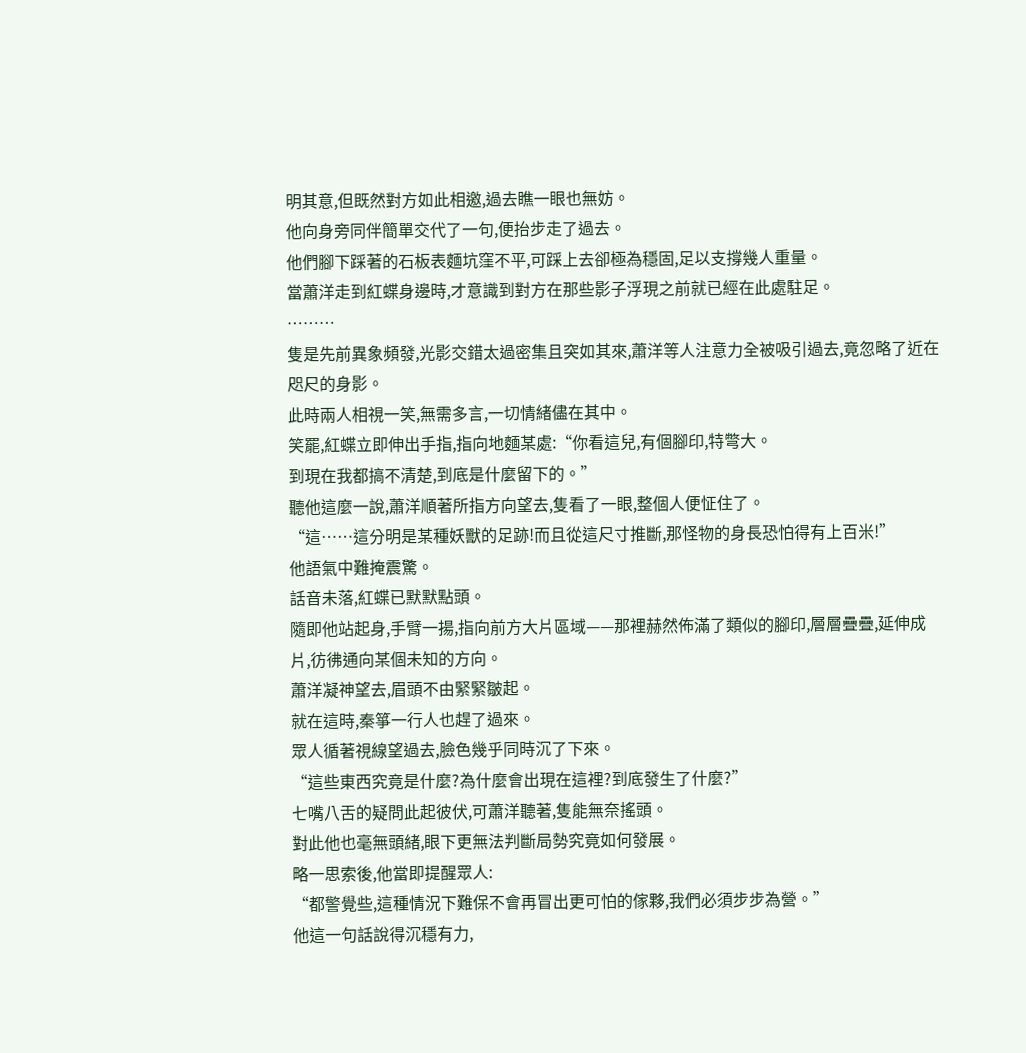明其意,但既然對方如此相邀,過去瞧一眼也無妨。
他向身旁同伴簡單交代了一句,便抬步走了過去。
他們腳下踩著的石板表麵坑窪不平,可踩上去卻極為穩固,足以支撐幾人重量。
當蕭洋走到紅蝶身邊時,才意識到對方在那些影子浮現之前就已經在此處駐足。
………
隻是先前異象頻發,光影交錯太過密集且突如其來,蕭洋等人注意力全被吸引過去,竟忽略了近在咫尺的身影。
此時兩人相視一笑,無需多言,一切情緒儘在其中。
笑罷,紅蝶立即伸出手指,指向地麵某處:“你看這兒,有個腳印,特彆大。
到現在我都搞不清楚,到底是什麼留下的。”
聽他這麼一說,蕭洋順著所指方向望去,隻看了一眼,整個人便怔住了。
“這……這分明是某種妖獸的足跡!而且從這尺寸推斷,那怪物的身長恐怕得有上百米!”
他語氣中難掩震驚。
話音未落,紅蝶已默默點頭。
隨即他站起身,手臂一揚,指向前方大片區域——那裡赫然佈滿了類似的腳印,層層疊疊,延伸成片,彷彿通向某個未知的方向。
蕭洋凝神望去,眉頭不由緊緊皺起。
就在這時,秦箏一行人也趕了過來。
眾人循著視線望過去,臉色幾乎同時沉了下來。
“這些東西究竟是什麼?為什麼會出現在這裡?到底發生了什麼?”
七嘴八舌的疑問此起彼伏,可蕭洋聽著,隻能無奈搖頭。
對此他也毫無頭緒,眼下更無法判斷局勢究竟如何發展。
略一思索後,他當即提醒眾人:
“都警覺些,這種情況下難保不會再冒出更可怕的傢夥,我們必須步步為營。”
他這一句話說得沉穩有力,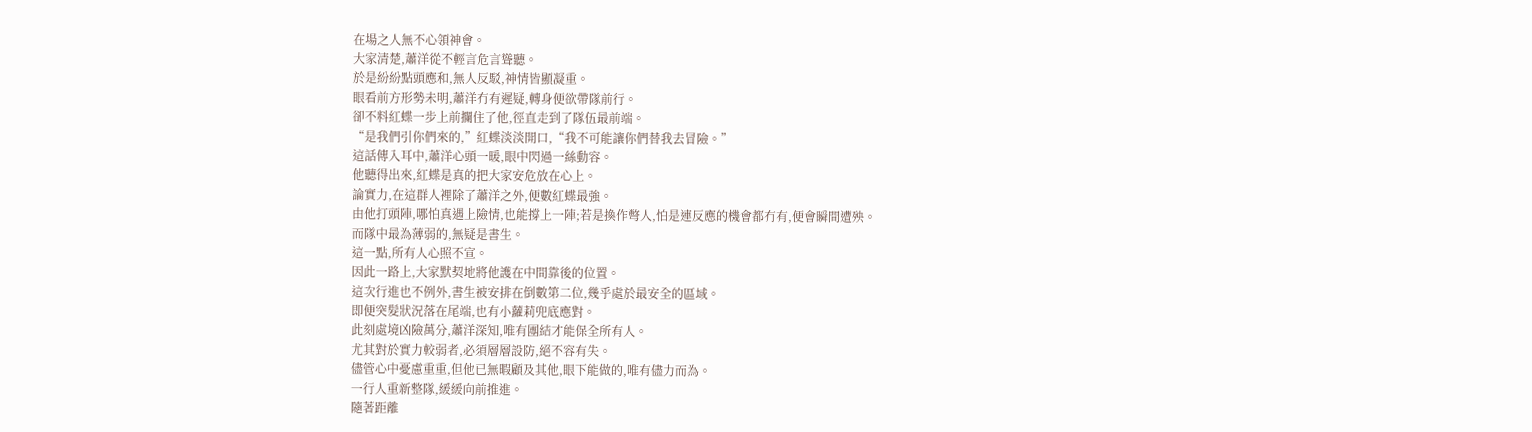在場之人無不心領神會。
大家清楚,蕭洋從不輕言危言聳聽。
於是紛紛點頭應和,無人反駁,神情皆顯凝重。
眼看前方形勢未明,蕭洋冇有遲疑,轉身便欲帶隊前行。
卻不料紅蝶一步上前攔住了他,徑直走到了隊伍最前端。
“是我們引你們來的,”紅蝶淡淡開口,“我不可能讓你們替我去冒險。”
這話傳入耳中,蕭洋心頭一暖,眼中閃過一絲動容。
他聽得出來,紅蝶是真的把大家安危放在心上。
論實力,在這群人裡除了蕭洋之外,便數紅蝶最強。
由他打頭陣,哪怕真遇上險情,也能撐上一陣;若是換作彆人,怕是連反應的機會都冇有,便會瞬間遭殃。
而隊中最為薄弱的,無疑是書生。
這一點,所有人心照不宣。
因此一路上,大家默契地將他護在中間靠後的位置。
這次行進也不例外,書生被安排在倒數第二位,幾乎處於最安全的區域。
即便突髮狀況落在尾端,也有小蘿莉兜底應對。
此刻處境凶險萬分,蕭洋深知,唯有團結才能保全所有人。
尤其對於實力較弱者,必須層層設防,絕不容有失。
儘管心中憂慮重重,但他已無暇顧及其他,眼下能做的,唯有儘力而為。
一行人重新整隊,緩緩向前推進。
隨著距離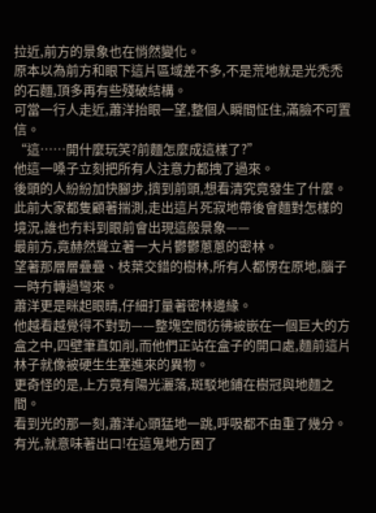拉近,前方的景象也在悄然變化。
原本以為前方和眼下這片區域差不多,不是荒地就是光禿禿的石麵,頂多再有些殘破結構。
可當一行人走近,蕭洋抬眼一望,整個人瞬間怔住,滿臉不可置信。
“這……開什麼玩笑?前麵怎麼成這樣了?”
他這一嗓子立刻把所有人注意力都拽了過來。
後頭的人紛紛加快腳步,擠到前頭,想看清究竟發生了什麼。
此前大家都隻顧著揣測,走出這片死寂地帶後會麵對怎樣的境況,誰也冇料到眼前會出現這般景象——
最前方,竟赫然聳立著一大片鬱鬱蔥蔥的密林。
望著那層層疊疊、枝葉交錯的樹林,所有人都愣在原地,腦子一時冇轉過彎來。
蕭洋更是眯起眼睛,仔細打量著密林邊緣。
他越看越覺得不對勁——整塊空間彷彿被嵌在一個巨大的方盒之中,四壁筆直如削,而他們正站在盒子的開口處,麵前這片林子就像被硬生生塞進來的異物。
更奇怪的是,上方竟有陽光灑落,斑駁地鋪在樹冠與地麵之間。
看到光的那一刻,蕭洋心頭猛地一跳,呼吸都不由重了幾分。
有光,就意味著出口!在這鬼地方困了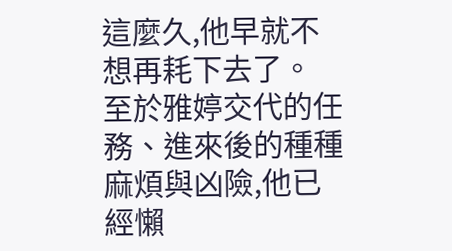這麼久,他早就不想再耗下去了。
至於雅婷交代的任務、進來後的種種麻煩與凶險,他已經懶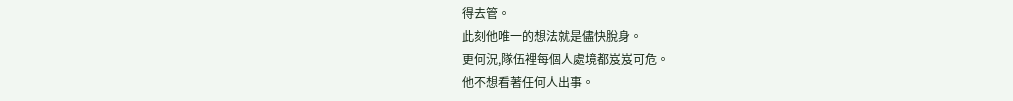得去管。
此刻他唯一的想法就是儘快脫身。
更何況,隊伍裡每個人處境都岌岌可危。
他不想看著任何人出事。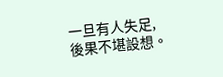一旦有人失足,後果不堪設想。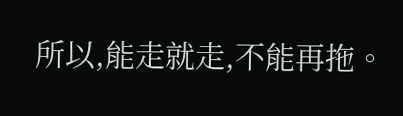所以,能走就走,不能再拖。